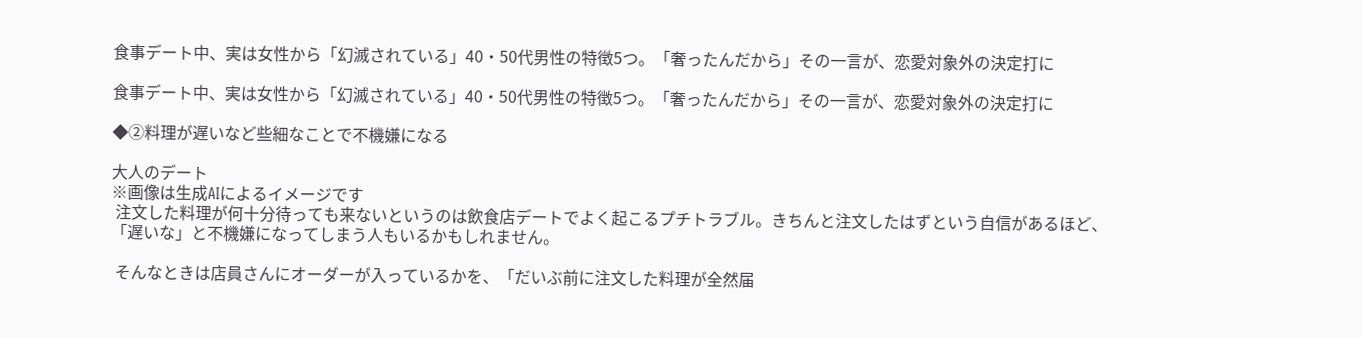食事デート中、実は女性から「幻滅されている」40・50代男性の特徴5つ。「奢ったんだから」その一言が、恋愛対象外の決定打に

食事デート中、実は女性から「幻滅されている」40・50代男性の特徴5つ。「奢ったんだから」その一言が、恋愛対象外の決定打に

◆②料理が遅いなど些細なことで不機嫌になる

大人のデート
※画像は生成AIによるイメージです
 注文した料理が何十分待っても来ないというのは飲食店デートでよく起こるプチトラブル。きちんと注文したはずという自信があるほど、「遅いな」と不機嫌になってしまう人もいるかもしれません。

 そんなときは店員さんにオーダーが入っているかを、「だいぶ前に注文した料理が全然届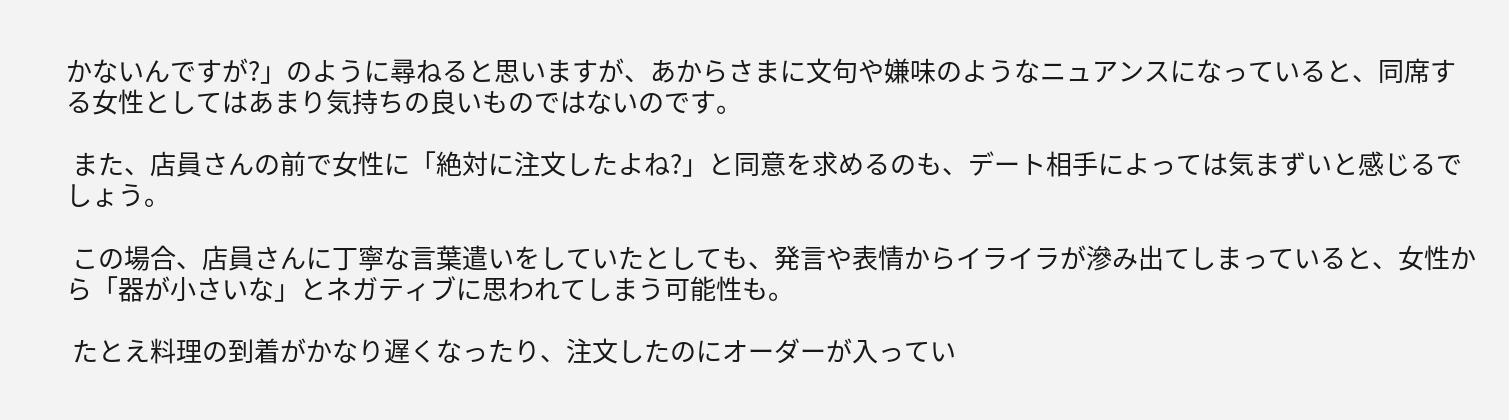かないんですが?」のように尋ねると思いますが、あからさまに文句や嫌味のようなニュアンスになっていると、同席する女性としてはあまり気持ちの良いものではないのです。

 また、店員さんの前で女性に「絶対に注文したよね?」と同意を求めるのも、デート相手によっては気まずいと感じるでしょう。

 この場合、店員さんに丁寧な言葉遣いをしていたとしても、発言や表情からイライラが滲み出てしまっていると、女性から「器が小さいな」とネガティブに思われてしまう可能性も。

 たとえ料理の到着がかなり遅くなったり、注文したのにオーダーが入ってい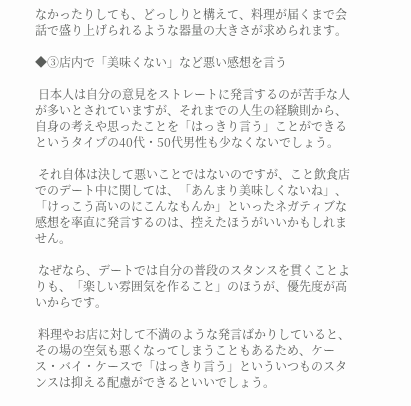なかったりしても、どっしりと構えて、料理が届くまで会話で盛り上げられるような器量の大きさが求められます。

◆③店内で「美味くない」など悪い感想を言う

 日本人は自分の意見をストレートに発言するのが苦手な人が多いとされていますが、それまでの人生の経験則から、自身の考えや思ったことを「はっきり言う」ことができるというタイプの40代・50代男性も少なくないでしょう。

 それ自体は決して悪いことではないのですが、こと飲食店でのデート中に関しては、「あんまり美味しくないね」、「けっこう高いのにこんなもんか」といったネガティブな感想を率直に発言するのは、控えたほうがいいかもしれません。

 なぜなら、デートでは自分の普段のスタンスを貫くことよりも、「楽しい雰囲気を作ること」のほうが、優先度が高いからです。

 料理やお店に対して不満のような発言ばかりしていると、その場の空気も悪くなってしまうこともあるため、ケース・バイ・ケースで「はっきり言う」といういつものスタンスは抑える配慮ができるといいでしょう。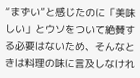“まずい”と感じたのに「美味しい」とウソをついて絶賛する必要はないため、そんなときは料理の味に言及しなけれ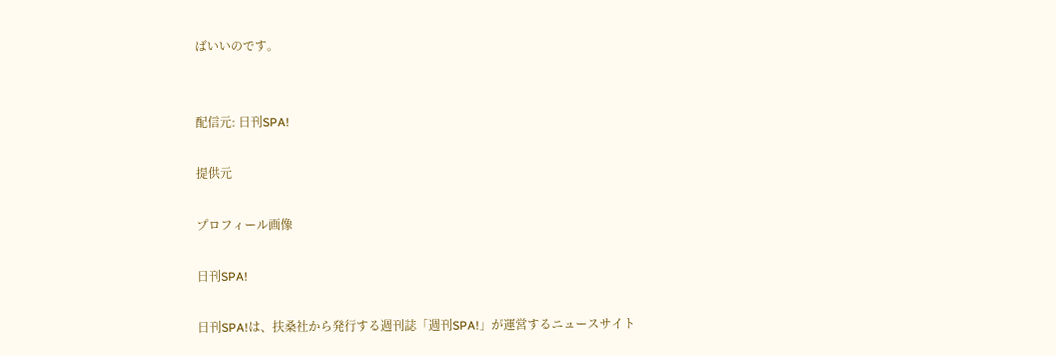ばいいのです。


配信元: 日刊SPA!

提供元

プロフィール画像

日刊SPA!

日刊SPA!は、扶桑社から発行する週刊誌「週刊SPA!」が運営するニュースサイト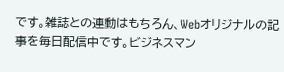です。雑誌との連動はもちろん、Webオリジナルの記事を毎日配信中です。ビジネスマン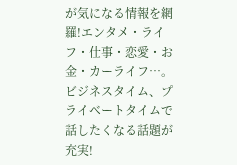が気になる情報を網羅!エンタメ・ライフ・仕事・恋愛・お金・カーライフ…。ビジネスタイム、プライベートタイムで話したくなる話題が充実!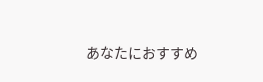あなたにおすすめ